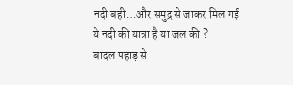नदी बही…और समुद्र से जाकर मिल गई
ये नदी की यात्रा है या जल की ?
बादल पहाड़ से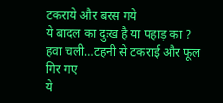टकराये और बरस गये
ये बादल का दुःख है या पहाड़ का ?
हवा चली…टहनी से टकराई और फूल
गिर गए
ये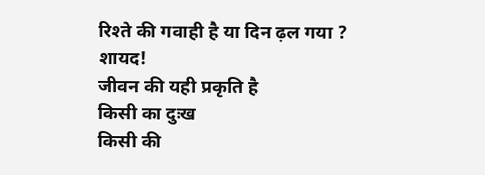रिश्ते की गवाही है या दिन ढ़ल गया ?
शायद!
जीवन की यही प्रकृति है
किसी का दुःख
किसी की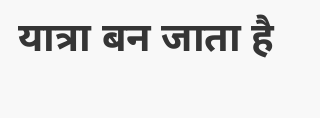यात्रा बन जाता है